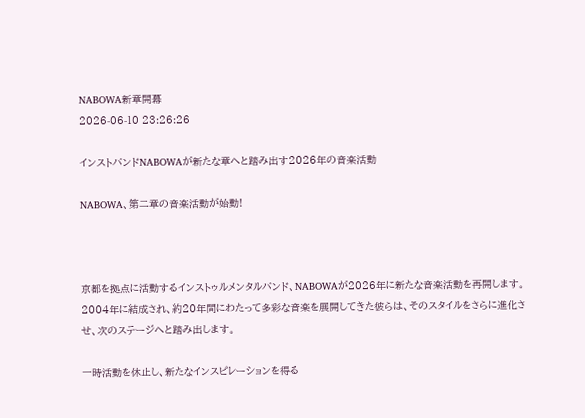NABOWA新章開幕
2026-06-10 23:26:26

インストバンドNABOWAが新たな章へと踏み出す2026年の音楽活動

NABOWA、第二章の音楽活動が始動!



京都を拠点に活動するインストゥルメンタルバンド、NABOWAが2026年に新たな音楽活動を再開します。2004年に結成され、約20年間にわたって多彩な音楽を展開してきた彼らは、そのスタイルをさらに進化させ、次のステージへと踏み出します。

一時活動を休止し、新たなインスピレーションを得る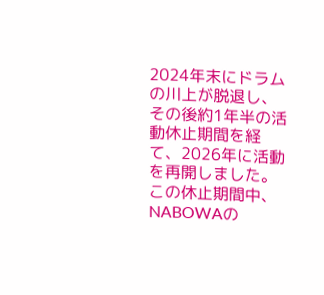2024年末にドラムの川上が脱退し、その後約1年半の活動休止期間を経て、2026年に活動を再開しました。この休止期間中、NABOWAの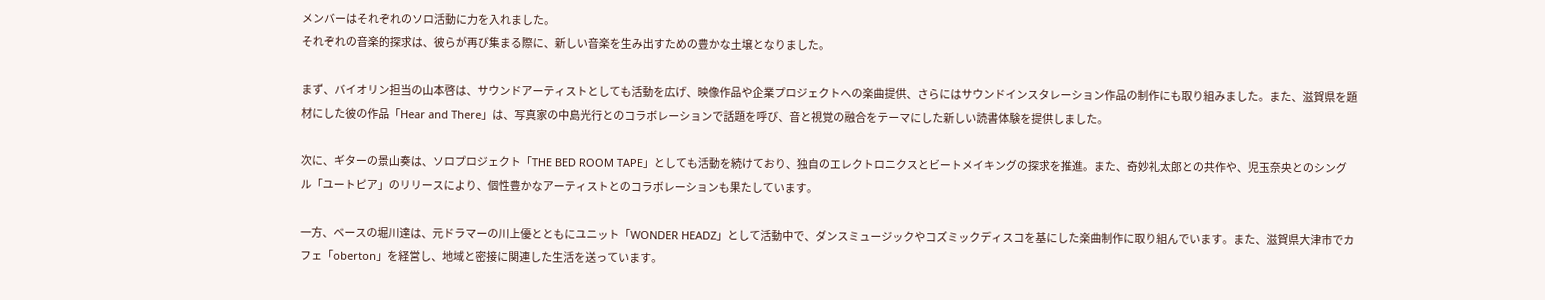メンバーはそれぞれのソロ活動に力を入れました。
それぞれの音楽的探求は、彼らが再び集まる際に、新しい音楽を生み出すための豊かな土壌となりました。

まず、バイオリン担当の山本啓は、サウンドアーティストとしても活動を広げ、映像作品や企業プロジェクトへの楽曲提供、さらにはサウンドインスタレーション作品の制作にも取り組みました。また、滋賀県を題材にした彼の作品「Hear and There」は、写真家の中島光行とのコラボレーションで話題を呼び、音と視覚の融合をテーマにした新しい読書体験を提供しました。

次に、ギターの景山奏は、ソロプロジェクト「THE BED ROOM TAPE」としても活動を続けており、独自のエレクトロニクスとビートメイキングの探求を推進。また、奇妙礼太郎との共作や、児玉奈央とのシングル「ユートピア」のリリースにより、個性豊かなアーティストとのコラボレーションも果たしています。

一方、ベースの堀川達は、元ドラマーの川上優とともにユニット「WONDER HEADZ」として活動中で、ダンスミュージックやコズミックディスコを基にした楽曲制作に取り組んでいます。また、滋賀県大津市でカフェ「oberton」を経営し、地域と密接に関連した生活を送っています。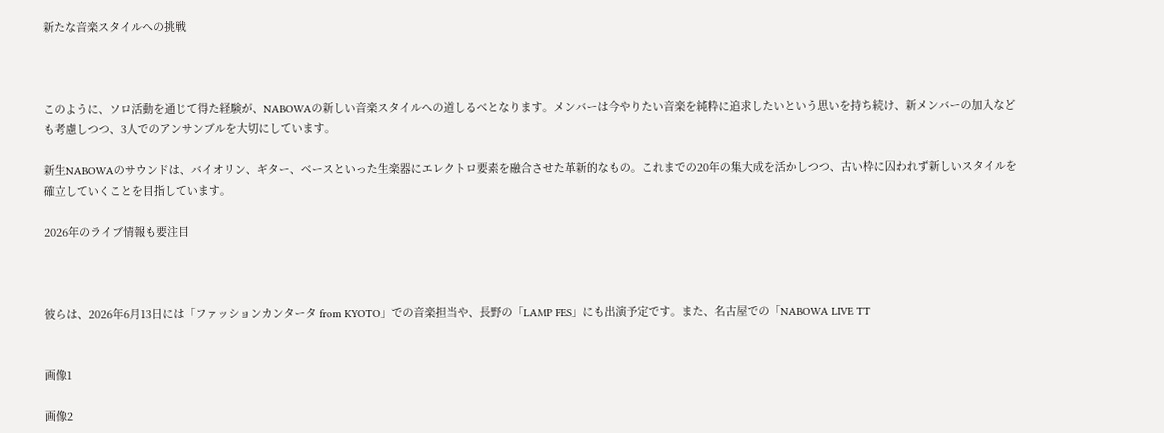新たな音楽スタイルへの挑戦



このように、ソロ活動を通じて得た経験が、NABOWAの新しい音楽スタイルへの道しるべとなります。メンバーは今やりたい音楽を純粋に追求したいという思いを持ち続け、新メンバーの加入なども考慮しつつ、3人でのアンサンブルを大切にしています。

新生NABOWAのサウンドは、バイオリン、ギター、ベースといった生楽器にエレクトロ要素を融合させた革新的なもの。これまでの20年の集大成を活かしつつ、古い枠に囚われず新しいスタイルを確立していくことを目指しています。

2026年のライブ情報も要注目



彼らは、2026年6月13日には「ファッションカンタータ from KYOTO」での音楽担当や、長野の「LAMP FES」にも出演予定です。また、名古屋での「NABOWA LIVE TT


画像1

画像2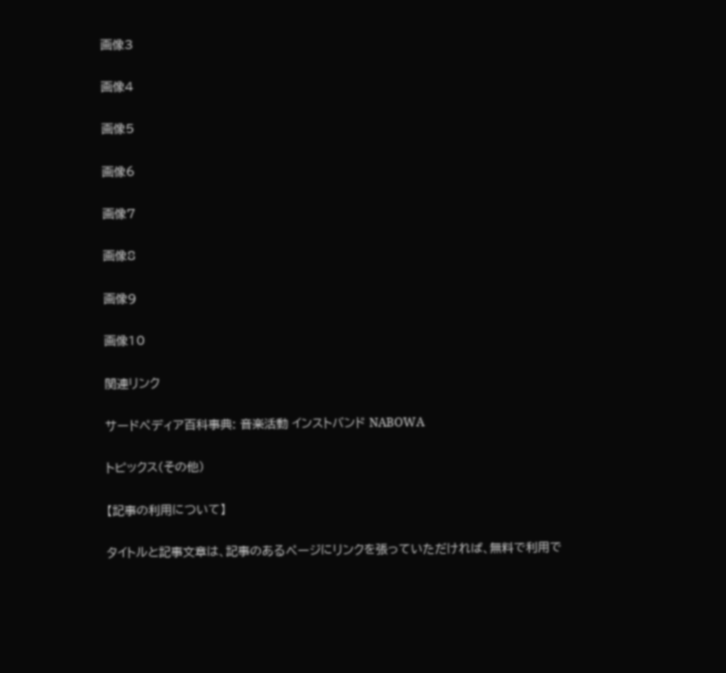画像3

画像4

画像5

画像6

画像7

画像8

画像9

画像10

関連リンク

サードペディア百科事典: 音楽活動 インストバンド NABOWA

トピックス(その他)

【記事の利用について】

タイトルと記事文章は、記事のあるページにリンクを張っていただければ、無料で利用で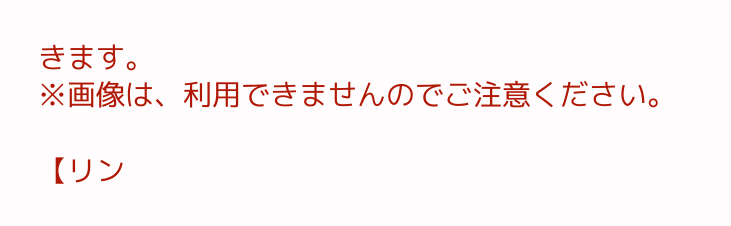きます。
※画像は、利用できませんのでご注意ください。

【リン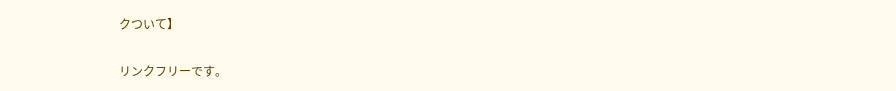クついて】

リンクフリーです。